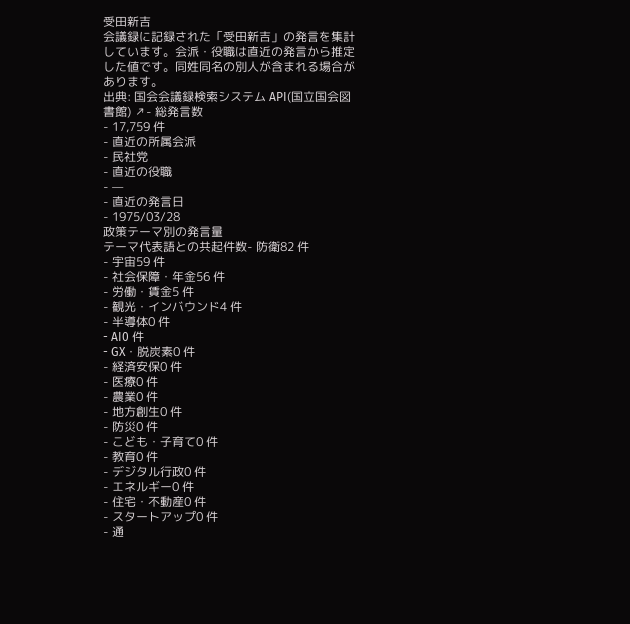受田新吉
会議録に記録された「受田新吉」の発言を集計しています。会派・役職は直近の発言から推定した値です。同姓同名の別人が含まれる場合があります。
出典: 国会会議録検索システム API(国立国会図書館) ↗- 総発言数
- 17,759 件
- 直近の所属会派
- 民社党
- 直近の役職
- —
- 直近の発言日
- 1975/03/28
政策テーマ別の発言量
テーマ代表語との共起件数- 防衛82 件
- 宇宙59 件
- 社会保障・年金56 件
- 労働・賃金5 件
- 観光・インバウンド4 件
- 半導体0 件
- AI0 件
- GX・脱炭素0 件
- 経済安保0 件
- 医療0 件
- 農業0 件
- 地方創生0 件
- 防災0 件
- こども・子育て0 件
- 教育0 件
- デジタル行政0 件
- エネルギー0 件
- 住宅・不動産0 件
- スタートアップ0 件
- 通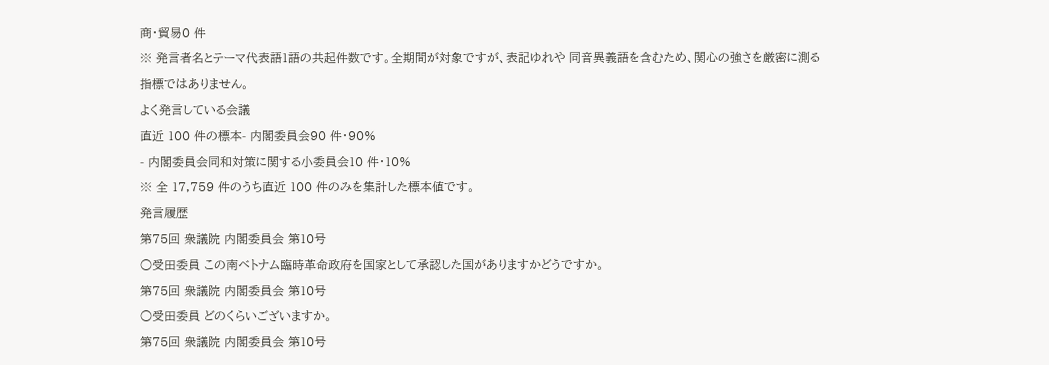商・貿易0 件
※ 発言者名とテーマ代表語1語の共起件数です。全期間が対象ですが、表記ゆれや 同音異義語を含むため、関心の強さを厳密に測る指標ではありません。
よく発言している会議
直近 100 件の標本- 内閣委員会90 件・90%
- 内閣委員会同和対策に関する小委員会10 件・10%
※ 全 17,759 件のうち直近 100 件のみを集計した標本値です。
発言履歴
第75回 衆議院 内閣委員会 第10号
○受田委員 この南ベトナム臨時革命政府を国家として承認した国がありますかどうですか。
第75回 衆議院 内閣委員会 第10号
○受田委員 どのくらいございますか。
第75回 衆議院 内閣委員会 第10号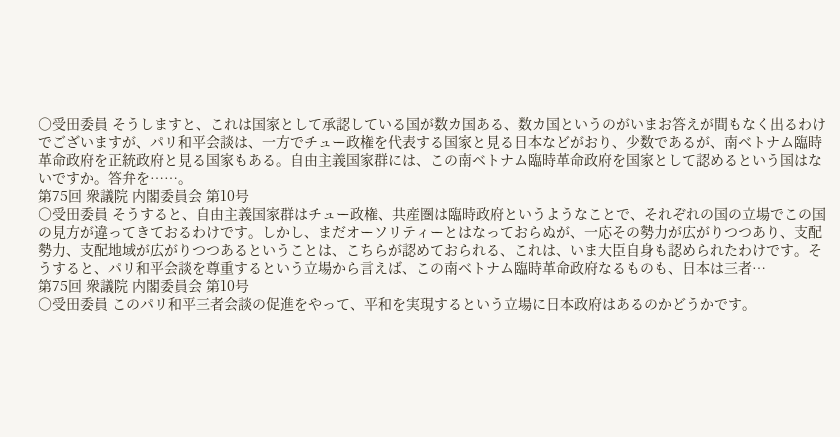○受田委員 そうしますと、これは国家として承認している国が数カ国ある、数カ国というのがいまお答えが間もなく出るわけでございますが、パリ和平会談は、一方でチュー政権を代表する国家と見る日本などがおり、少数であるが、南ベトナム臨時革命政府を正統政府と見る国家もある。自由主義国家群には、この南ベトナム臨時革命政府を国家として認めるという国はないですか。答弁を……。
第75回 衆議院 内閣委員会 第10号
○受田委員 そうすると、自由主義国家群はチュー政権、共産圏は臨時政府というようなことで、それぞれの国の立場でこの国の見方が違ってきておるわけです。しかし、まだオーソリティーとはなっておらぬが、一応その勢力が広がりつつあり、支配勢力、支配地域が広がりつつあるということは、こちらが認めておられる、これは、いま大臣自身も認められたわけです。そうすると、パリ和平会談を尊重するという立場から言えば、この南ベトナム臨時革命政府なるものも、日本は三者…
第75回 衆議院 内閣委員会 第10号
○受田委員 このパリ和平三者会談の促進をやって、平和を実現するという立場に日本政府はあるのかどうかです。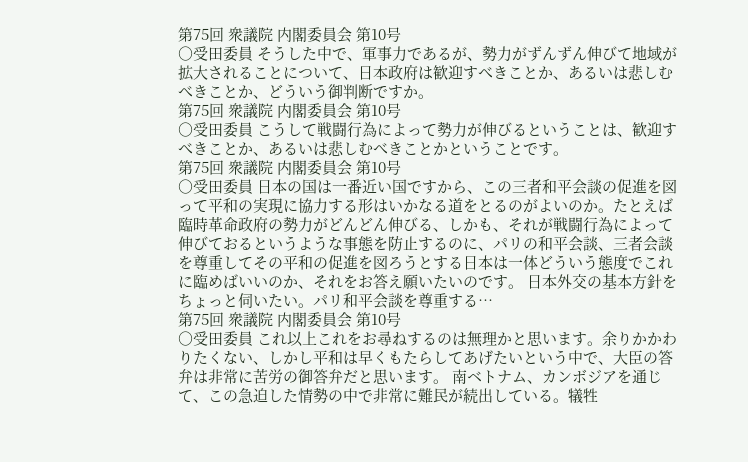第75回 衆議院 内閣委員会 第10号
○受田委員 そうした中で、軍事力であるが、勢力がずんずん伸びて地域が拡大されることについて、日本政府は歓迎すべきことか、あるいは悲しむべきことか、どういう御判断ですか。
第75回 衆議院 内閣委員会 第10号
○受田委員 こうして戦闘行為によって勢力が伸びるということは、歓迎すべきことか、あるいは悲しむべきことかということです。
第75回 衆議院 内閣委員会 第10号
○受田委員 日本の国は一番近い国ですから、この三者和平会談の促進を図って平和の実現に協力する形はいかなる道をとるのがよいのか。たとえば臨時革命政府の勢力がどんどん伸びる、しかも、それが戦闘行為によって伸びておるというような事態を防止するのに、パリの和平会談、三者会談を尊重してその平和の促進を図ろうとする日本は一体どういう態度でこれに臨めばいいのか、それをお答え願いたいのです。 日本外交の基本方針をちょっと伺いたい。パリ和平会談を尊重する…
第75回 衆議院 内閣委員会 第10号
○受田委員 これ以上これをお尋ねするのは無理かと思います。余りかかわりたくない、しかし平和は早くもたらしてあげたいという中で、大臣の答弁は非常に苦労の御答弁だと思います。 南ベトナム、カンボジアを通じて、この急迫した情勢の中で非常に難民が続出している。犠牲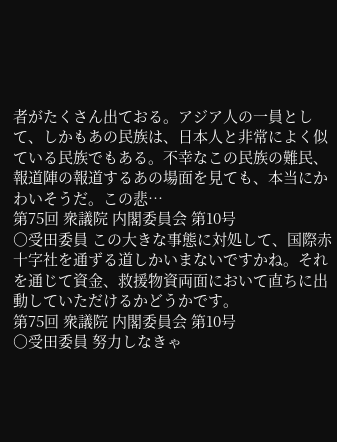者がたくさん出ておる。アジア人の一員として、しかもあの民族は、日本人と非常によく似ている民族でもある。不幸なこの民族の難民、報道陣の報道するあの場面を見ても、本当にかわいそうだ。この悲…
第75回 衆議院 内閣委員会 第10号
○受田委員 この大きな事態に対処して、国際赤十字社を通ずる道しかいまないですかね。それを通じて資金、救援物資両面において直ちに出動していただけるかどうかです。
第75回 衆議院 内閣委員会 第10号
○受田委員 努力しなきゃ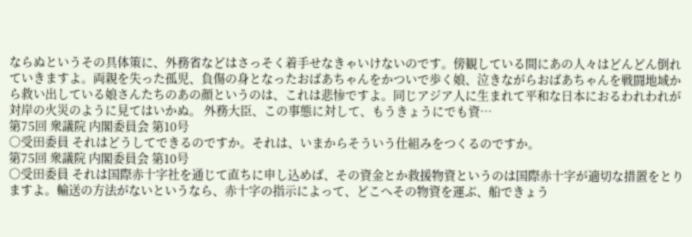ならぬというその具体策に、外務省などはさっそく着手せなきゃいけないのです。傍観している間にあの人々はどんどん倒れていきますよ。両親を失った孤児、負傷の身となったおばあちゃんをかついで歩く娘、泣きながらおばあちゃんを戦闘地域から救い出している娘さんたちのあの顔というのは、これは悲惨ですよ。同じアジア人に生まれて平和な日本におるわれわれが対岸の火災のように見てはいかぬ。 外務大臣、この事態に対して、もうきょうにでも資…
第75回 衆議院 内閣委員会 第10号
○受田委員 それはどうしてできるのですか。それは、いまからそういう仕組みをつくるのですか。
第75回 衆議院 内閣委員会 第10号
○受田委員 それは国際赤十字社を通じて直ちに申し込めば、その資金とか救援物資というのは国際赤十字が適切な措置をとりますよ。輸送の方法がないというなら、赤十字の指示によって、どこへその物資を運ぶ、船できょう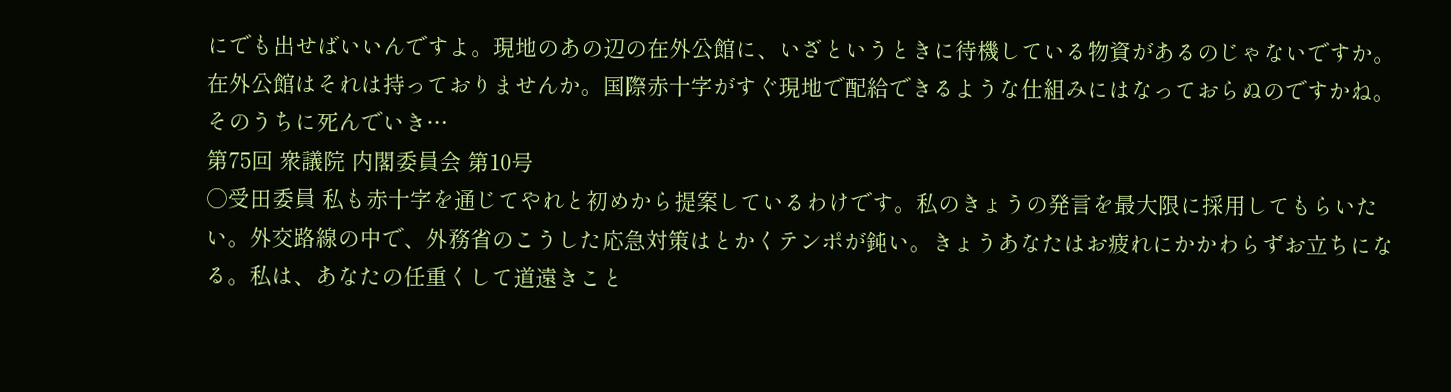にでも出せばいいんですよ。現地のあの辺の在外公館に、いざというときに待機している物資があるのじゃないですか。在外公館はそれは持っておりませんか。国際赤十字がすぐ現地で配給できるような仕組みにはなっておらぬのですかね。そのうちに死んでいき…
第75回 衆議院 内閣委員会 第10号
○受田委員 私も赤十字を通じてやれと初めから提案しているわけです。私のきょうの発言を最大限に採用してもらいたい。外交路線の中で、外務省のこうした応急対策はとかくテンポが鈍い。きょうあなたはお疲れにかかわらずお立ちになる。私は、あなたの任重くして道遠きこと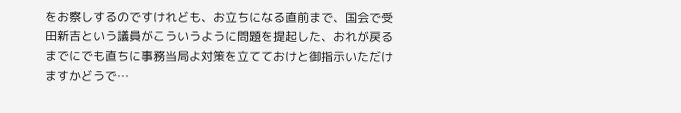をお察しするのですけれども、お立ちになる直前まで、国会で受田新吉という議員がこういうように問題を提起した、おれが戻るまでにでも直ちに事務当局よ対策を立てておけと御指示いただけますかどうで…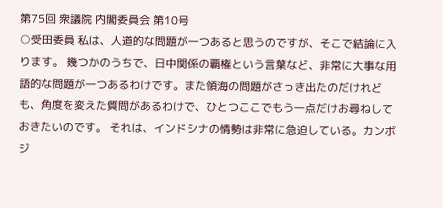第75回 衆議院 内閣委員会 第10号
○受田委員 私は、人道的な問題が一つあると思うのですが、そこで結論に入ります。 幾つかのうちで、日中関係の覇権という言葉など、非常に大事な用語的な問題が一つあるわけです。また領海の問題がさっき出たのだけれども、角度を変えた質問があるわけで、ひとつここでもう一点だけお尋ねしておきたいのです。 それは、インドシナの情勢は非常に急迫している。カンボジ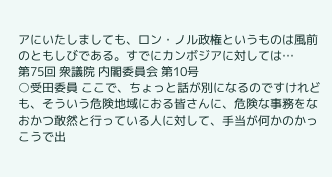アにいたしましても、ロン・ノル政権というものは風前のともしびである。すでにカンボジアに対しては…
第75回 衆議院 内閣委員会 第10号
○受田委員 ここで、ちょっと話が別になるのですけれども、そういう危険地域におる皆さんに、危険な事務をなおかつ敢然と行っている人に対して、手当が何かのかっこうで出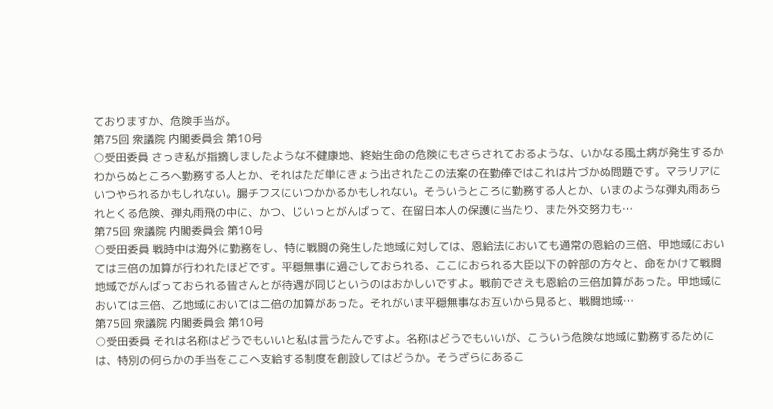ておりますか、危険手当が。
第75回 衆議院 内閣委員会 第10号
○受田委員 さっき私が指摘しましたような不健康地、終始生命の危険にもさらされておるような、いかなる風土病が発生するかわからぬところへ勤務する人とか、それはただ単にきょう出されたこの法案の在勤俸ではこれは片づかぬ問題です。マラリアにいつやられるかもしれない。腸チフスにいつかかるかもしれない。そういうところに勤務する人とか、いまのような弾丸雨あられとくる危険、弾丸雨飛の中に、かつ、じいっとがんばって、在留日本人の保護に当たり、また外交努力も…
第75回 衆議院 内閣委員会 第10号
○受田委員 戦時中は海外に勤務をし、特に戦闘の発生した地域に対しては、恩給法においても通常の恩給の三倍、甲地域においては三倍の加算が行われたほどです。平穏無事に過ごしておられる、ここにおられる大臣以下の幹部の方々と、命をかけて戦闘地域でがんばっておられる皆さんとが待遇が同じというのはおかしいですよ。戦前でさえも恩給の三倍加算があった。甲地域においては三倍、乙地域においては二倍の加算があった。それがいま平穏無事なお互いから見ると、戦闘地域…
第75回 衆議院 内閣委員会 第10号
○受田委員 それは名称はどうでもいいと私は言うたんですよ。名称はどうでもいいが、こういう危険な地域に勤務するためには、特別の何らかの手当をここへ支給する制度を創設してはどうか。そうざらにあるこ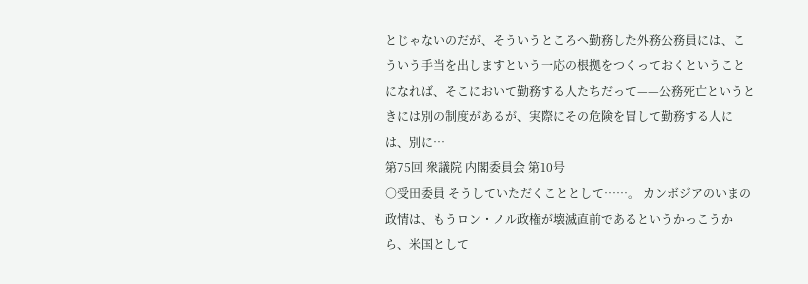とじゃないのだが、そういうところへ勤務した外務公務員には、こういう手当を出しますという一応の根拠をつくっておくということになれば、そこにおいて勤務する人たちだって——公務死亡というときには別の制度があるが、実際にその危険を冒して勤務する人には、別に…
第75回 衆議院 内閣委員会 第10号
○受田委員 そうしていただくこととして……。 カンボジアのいまの政情は、もうロン・ノル政権が壊滅直前であるというかっこうから、米国として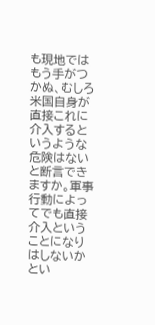も現地ではもう手がつかぬ、むしろ米国自身が直接これに介入するというような危険はないと断言できますか。軍事行動によってでも直接介入ということになりはしないかとい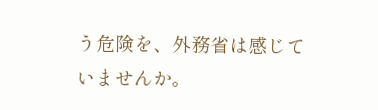う危険を、外務省は感じていませんか。